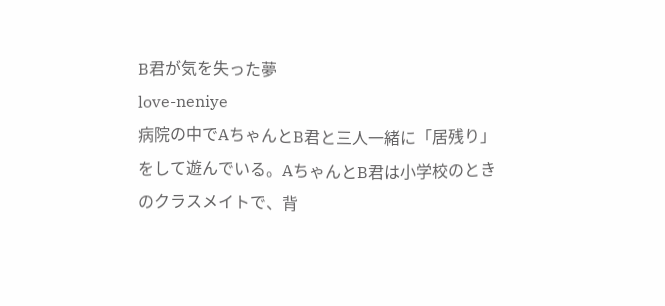B君が気を失った夢
love-neniye
病院の中でAちゃんとB君と三人一緒に「居残り」をして遊んでいる。AちゃんとB君は小学校のときのクラスメイトで、背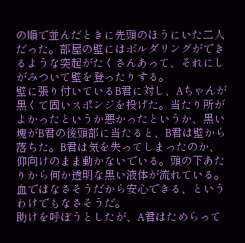の順で並んだときに先頭のほうにいた二人だった。部屋の壁にはボルダリングができるような突起がたくさんあって、それにしがみついて壁を登ったりする。
壁に張り付いているB君に対し、Aちゃんが黒くて固いスポンジを投げた。当たり所がよかったというか悪かったというか、黒い塊がB君の後頭部に当たると、B君は壁から落ちた。B君は気を失ってしまったのか、仰向けのまま動かないでいる。頭の下あたりから何か透明な黒い液体が流れている。血ではなさそうだから安心できる、というわけでもなさそうだ。
助けを呼ぼうとしたが、A君はためらって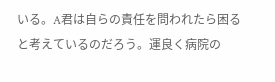いる。A君は自らの責任を問われたら困ると考えているのだろう。運良く病院の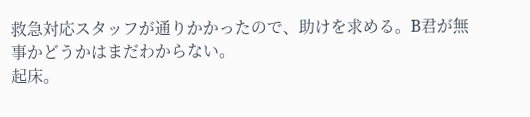救急対応スタッフが通りかかったので、助けを求める。B君が無事かどうかはまだわからない。
起床。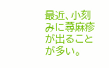最近、小刻みに蕁麻疹が出ることが多い。